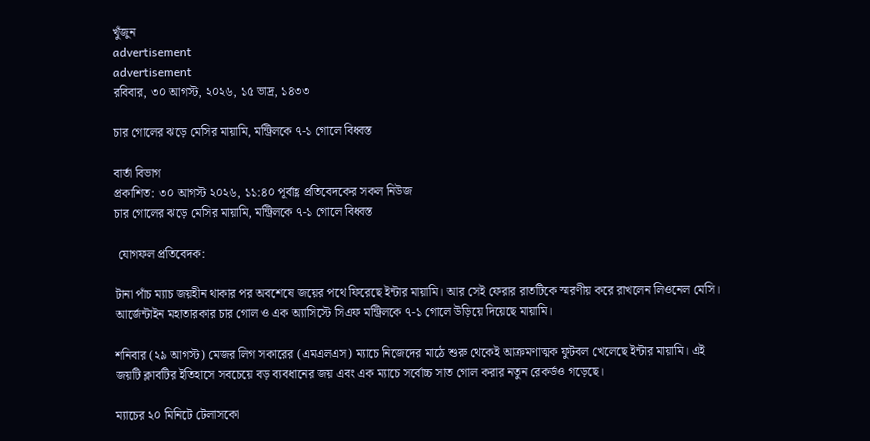খুঁজুন
advertisement
advertisement
রবিবার, ৩০ আগস্ট, ২০২৬, ১৫ ভাদ্র, ১৪৩৩

চার গোলের ঝড়ে মেসির মায়ামি, মন্ট্রিলকে ৭-১ গোলে বিধ্বস্ত

বার্তা বিভাগ
প্রকাশিত: ৩০ আগস্ট ২০২৬, ১১:৪০ পূর্বাহ্ণ প্রতিবেদকের সকল নিউজ
চার গোলের ঝড়ে মেসির মায়ামি, মন্ট্রিলকে ৭-১ গোলে বিধ্বস্ত

 যোগফল প্রতিবেদক:

টানা পাঁচ ম্যাচ জয়হীন থাকার পর অবশেষে জয়ের পথে ফিরেছে ইন্টার মায়ামি। আর সেই ফেরার রাতটিকে স্মরণীয় করে রাখলেন লিওনেল মেসি। আর্জেন্টাইন মহাতারকার চার গোল ও এক অ্যাসিস্টে সিএফ মন্ট্রিলকে ৭-১ গোলে উড়িয়ে দিয়েছে মায়ামি।

শনিবার (২৯ আগস্ট) মেজর লিগ সকারের (এমএলএস) ম্যাচে নিজেদের মাঠে শুরু থেকেই আক্রমণাত্মক ফুটবল খেলেছে ইন্টার মায়ামি। এই জয়টি ক্লাবটির ইতিহাসে সবচেয়ে বড় ব্যবধানের জয় এবং এক ম্যাচে সর্বোচ্চ সাত গোল করার নতুন রেকর্ডও গড়েছে।

ম্যাচের ২০ মিনিটে টেলাসকো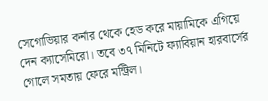সেগোভিয়ার কর্নার থেকে হেড করে মায়ামিকে এগিয়ে দেন ক্যাসেমিরো। তবে ৩৭ মিনিটে ফ্যাবিয়ান হারবার্সের গোলে সমতায় ফেরে মন্ট্রিল।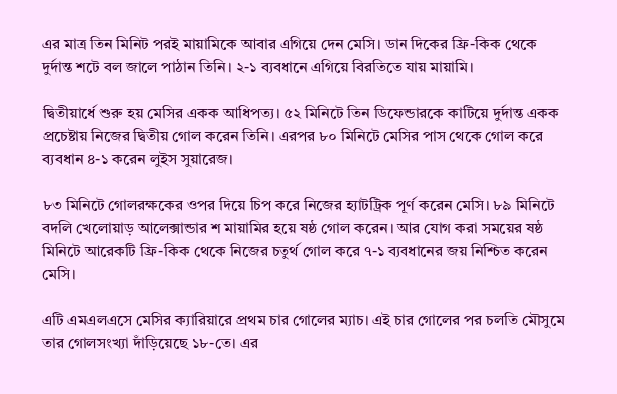এর মাত্র তিন মিনিট পরই মায়ামিকে আবার এগিয়ে দেন মেসি। ডান দিকের ফ্রি-কিক থেকে দুর্দান্ত শটে বল জালে পাঠান তিনি। ২-১ ব্যবধানে এগিয়ে বিরতিতে যায় মায়ামি।

দ্বিতীয়ার্ধে শুরু হয় মেসির একক আধিপত্য। ৫২ মিনিটে তিন ডিফেন্ডারকে কাটিয়ে দুর্দান্ত একক প্রচেষ্টায় নিজের দ্বিতীয় গোল করেন তিনি। এরপর ৮০ মিনিটে মেসির পাস থেকে গোল করে ব্যবধান ৪-১ করেন লুইস সুয়ারেজ।

৮৩ মিনিটে গোলরক্ষকের ওপর দিয়ে চিপ করে নিজের হ্যাটট্রিক পূর্ণ করেন মেসি। ৮৯ মিনিটে বদলি খেলোয়াড় আলেক্সান্ডার শ মায়ামির হয়ে ষষ্ঠ গোল করেন। আর যোগ করা সময়ের ষষ্ঠ মিনিটে আরেকটি ফ্রি-কিক থেকে নিজের চতুর্থ গোল করে ৭-১ ব্যবধানের জয় নিশ্চিত করেন মেসি।

এটি এমএলএসে মেসির ক্যারিয়ারে প্রথম চার গোলের ম্যাচ। এই চার গোলের পর চলতি মৌসুমে তার গোলসংখ্যা দাঁড়িয়েছে ১৮-তে। এর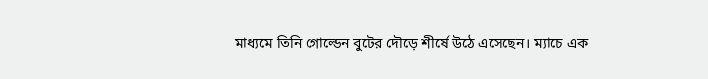মাধ্যমে তিনি গোল্ডেন বুটের দৌড়ে শীর্ষে উঠে এসেছেন। ম্যাচে এক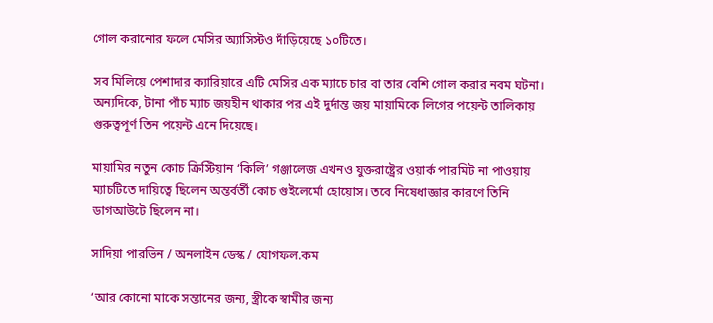গোল করানোর ফলে মেসির অ্যাসিস্টও দাঁড়িয়েছে ১০টিতে।

সব মিলিয়ে পেশাদার ক্যারিয়ারে এটি মেসির এক ম্যাচে চার বা তার বেশি গোল করার নবম ঘটনা। অন্যদিকে, টানা পাঁচ ম্যাচ জয়হীন থাকার পর এই দুর্দান্ত জয় মায়ামিকে লিগের পয়েন্ট তালিকায় গুরুত্বপূর্ণ তিন পয়েন্ট এনে দিয়েছে।

মায়ামির নতুন কোচ ক্রিস্টিয়ান ‘কিলি’ গঞ্জালেজ এখনও যুক্তরাষ্ট্রের ওয়ার্ক পারমিট না পাওয়ায় ম্যাচটিতে দায়িত্বে ছিলেন অন্তর্বর্তী কোচ গুইলের্মো হোয়োস। তবে নিষেধাজ্ঞার কারণে তিনি ডাগআউটে ছিলেন না।

সাদিয়া পারভিন / অনলাইন ডেস্ক / যোগফল.কম

‘আর কোনো মাকে সন্তানের জন্য, স্ত্রীকে স্বামীর জন্য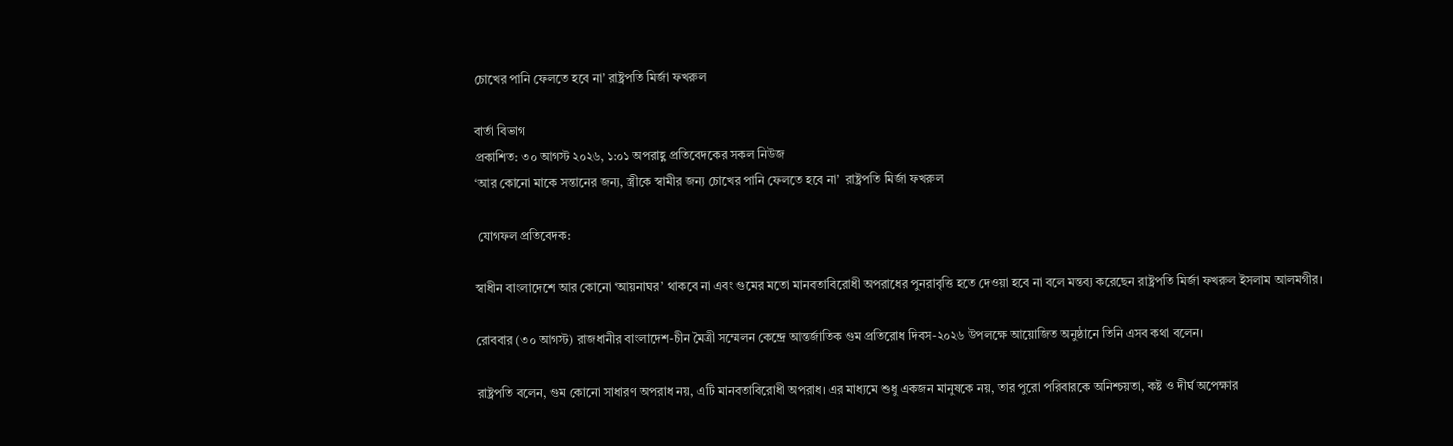চোখের পানি ফেলতে হবে না’ রাষ্ট্রপতি মির্জা ফখরুল

বার্তা বিভাগ
প্রকাশিত: ৩০ আগস্ট ২০২৬, ১:০১ অপরাহ্ণ প্রতিবেদকের সকল নিউজ
‘আর কোনো মাকে সন্তানের জন্য, স্ত্রীকে স্বামীর জন্য চোখের পানি ফেলতে হবে না’  রাষ্ট্রপতি মির্জা ফখরুল

 যোগফল প্রতিবেদক:

স্বাধীন বাংলাদেশে আর কোনো ‘আয়নাঘর’ থাকবে না এবং গুমের মতো মানবতাবিরোধী অপরাধের পুনরাবৃত্তি হতে দেওয়া হবে না বলে মন্তব্য করেছেন রাষ্ট্রপতি মির্জা ফখরুল ইসলাম আলমগীর।

রোববার (৩০ আগস্ট) রাজধানীর বাংলাদেশ-চীন মৈত্রী সম্মেলন কেন্দ্রে আন্তর্জাতিক গুম প্রতিরোধ দিবস-২০২৬ উপলক্ষে আয়োজিত অনুষ্ঠানে তিনি এসব কথা বলেন।

রাষ্ট্রপতি বলেন, গুম কোনো সাধারণ অপরাধ নয়, এটি মানবতাবিরোধী অপরাধ। এর মাধ্যমে শুধু একজন মানুষকে নয়, তার পুরো পরিবারকে অনিশ্চয়তা, কষ্ট ও দীর্ঘ অপেক্ষার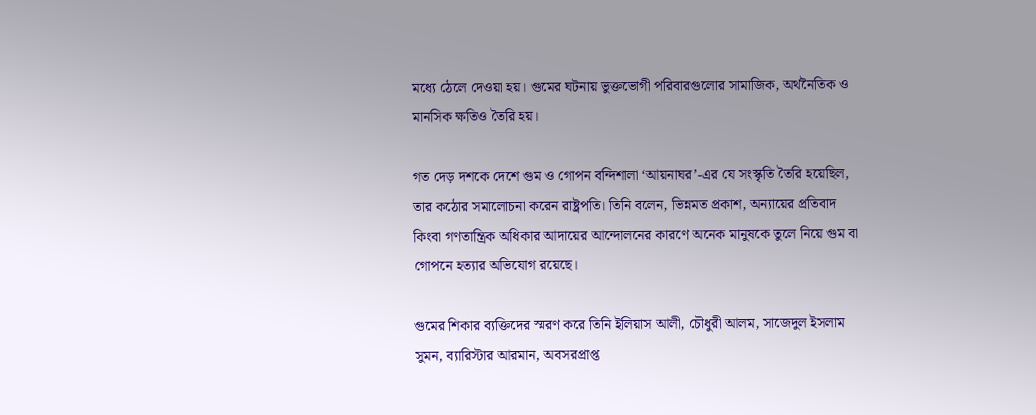মধ্যে ঠেলে দেওয়া হয়। গুমের ঘটনায় ভুক্তভোগী পরিবারগুলোর সামাজিক, অর্থনৈতিক ও মানসিক ক্ষতিও তৈরি হয়।

গত দেড় দশকে দেশে গুম ও গোপন বন্দিশালা ‘আয়নাঘর’-এর যে সংস্কৃতি তৈরি হয়েছিল, তার কঠোর সমালোচনা করেন রাষ্ট্রপতি। তিনি বলেন, ভিন্নমত প্রকাশ, অন্যায়ের প্রতিবাদ কিংবা গণতান্ত্রিক অধিকার আদায়ের আন্দোলনের কারণে অনেক মানুষকে তুলে নিয়ে গুম বা গোপনে হত্যার অভিযোগ রয়েছে।

গুমের শিকার ব্যক্তিদের স্মরণ করে তিনি ইলিয়াস আলী, চৌধুরী আলম, সাজেদুল ইসলাম সুমন, ব্যারিস্টার আরমান, অবসরপ্রাপ্ত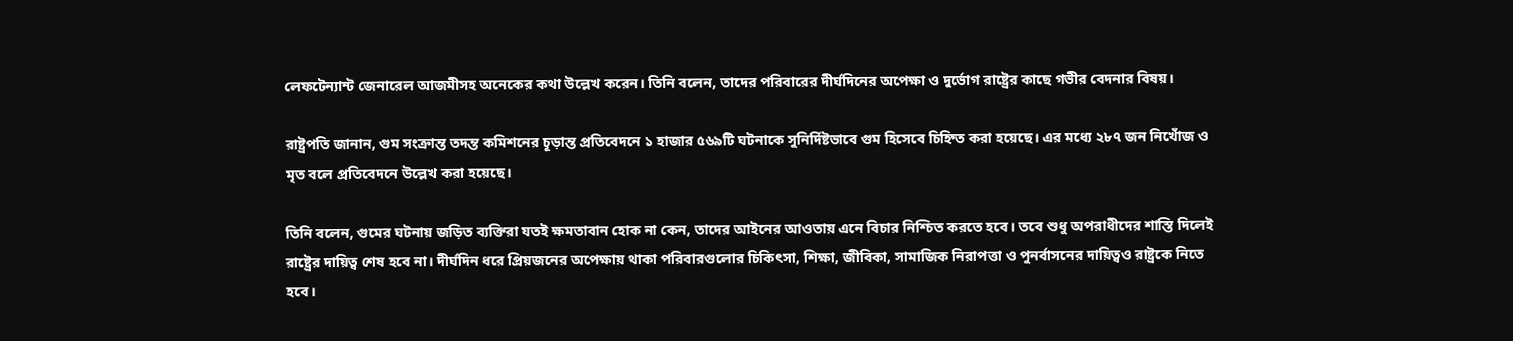লেফটেন্যান্ট জেনারেল আজমীসহ অনেকের কথা উল্লেখ করেন। তিনি বলেন, তাদের পরিবারের দীর্ঘদিনের অপেক্ষা ও দুর্ভোগ রাষ্ট্রের কাছে গভীর বেদনার বিষয়।

রাষ্ট্রপতি জানান, গুম সংক্রান্ত তদন্ত কমিশনের চূড়ান্ত প্রতিবেদনে ১ হাজার ৫৬৯টি ঘটনাকে সুনির্দিষ্টভাবে গুম হিসেবে চিহ্নিত করা হয়েছে। এর মধ্যে ২৮৭ জন নিখোঁজ ও মৃত বলে প্রতিবেদনে উল্লেখ করা হয়েছে।

তিনি বলেন, গুমের ঘটনায় জড়িত ব্যক্তিরা যতই ক্ষমতাবান হোক না কেন, তাদের আইনের আওতায় এনে বিচার নিশ্চিত করতে হবে। তবে শুধু অপরাধীদের শাস্তি দিলেই রাষ্ট্রের দায়িত্ব শেষ হবে না। দীর্ঘদিন ধরে প্রিয়জনের অপেক্ষায় থাকা পরিবারগুলোর চিকিৎসা, শিক্ষা, জীবিকা, সামাজিক নিরাপত্তা ও পুনর্বাসনের দায়িত্বও রাষ্ট্রকে নিতে হবে।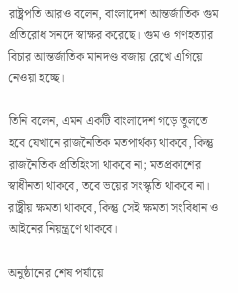রাষ্ট্রপতি আরও বলেন, বাংলাদেশ আন্তর্জাতিক গুম প্রতিরোধ সনদে স্বাক্ষর করেছে। গুম ও গণহত্যার বিচার আন্তর্জাতিক মানদণ্ড বজায় রেখে এগিয়ে নেওয়া হচ্ছে।

তিনি বলেন, এমন একটি বাংলাদেশ গড়ে তুলতে হবে যেখানে রাজনৈতিক মতপার্থক্য থাকবে, কিন্তু রাজনৈতিক প্রতিহিংসা থাকবে না; মতপ্রকাশের স্বাধীনতা থাকবে, তবে ভয়ের সংস্কৃতি থাকবে না। রাষ্ট্রীয় ক্ষমতা থাকবে, কিন্তু সেই ক্ষমতা সংবিধান ও আইনের নিয়ন্ত্রণে থাকবে।

অনুষ্ঠানের শেষ পর্যায়ে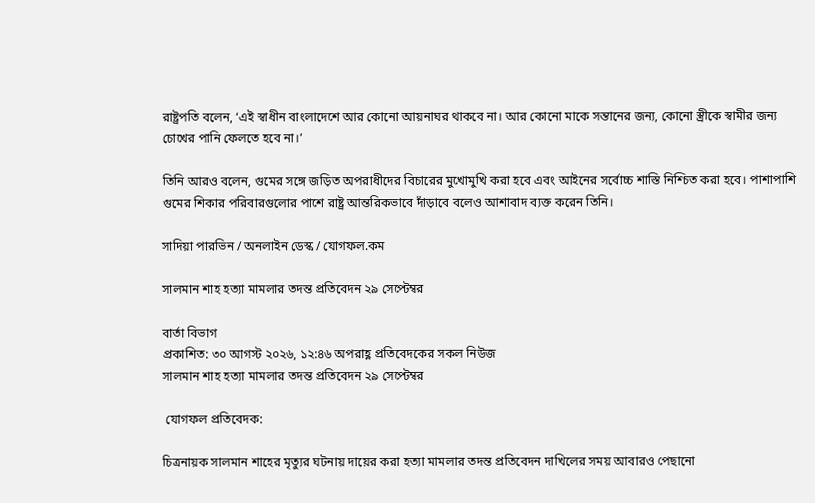রাষ্ট্রপতি বলেন, ‘এই স্বাধীন বাংলাদেশে আর কোনো আয়নাঘর থাকবে না। আর কোনো মাকে সন্তানের জন্য, কোনো স্ত্রীকে স্বামীর জন্য চোখের পানি ফেলতে হবে না।’

তিনি আরও বলেন, গুমের সঙ্গে জড়িত অপরাধীদের বিচারের মুখোমুখি করা হবে এবং আইনের সর্বোচ্চ শাস্তি নিশ্চিত করা হবে। পাশাপাশি গুমের শিকার পরিবারগুলোর পাশে রাষ্ট্র আন্তরিকভাবে দাঁড়াবে বলেও আশাবাদ ব্যক্ত করেন তিনি।

সাদিয়া পারভিন / অনলাইন ডেস্ক / যোগফল.কম

সালমান শাহ হত্যা মামলার তদন্ত প্রতিবেদন ২৯ সেপ্টেম্বর

বার্তা বিভাগ
প্রকাশিত: ৩০ আগস্ট ২০২৬, ১২:৪৬ অপরাহ্ণ প্রতিবেদকের সকল নিউজ
সালমান শাহ হত্যা মামলার তদন্ত প্রতিবেদন ২৯ সেপ্টেম্বর

 যোগফল প্রতিবেদক:

চিত্রনায়ক সালমান শাহের মৃত্যুর ঘটনায় দায়ের করা হত্যা মামলার তদন্ত প্রতিবেদন দাখিলের সময় আবারও পেছানো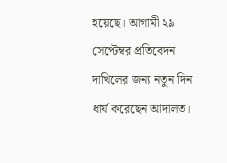হয়েছে। আগামী ২৯ সেপ্টেম্বর প্রতিবেদন দাখিলের জন্য নতুন দিন ধার্য করেছেন আদালত।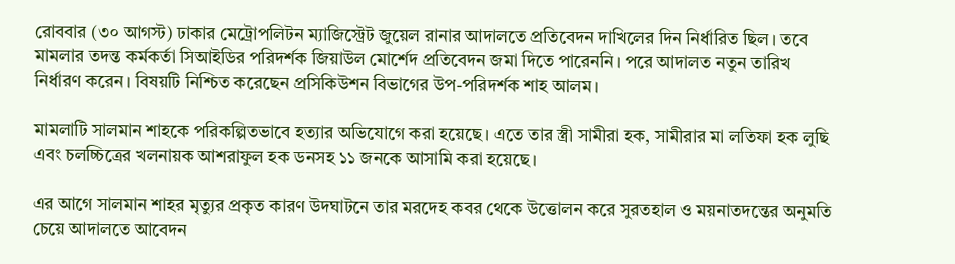রোববার (৩০ আগস্ট) ঢাকার মেট্রোপলিটন ম্যাজিস্ট্রেট জুয়েল রানার আদালতে প্রতিবেদন দাখিলের দিন নির্ধারিত ছিল। তবে মামলার তদন্ত কর্মকর্তা সিআইডির পরিদর্শক জিয়াউল মোর্শেদ প্রতিবেদন জমা দিতে পারেননি। পরে আদালত নতুন তারিখ নির্ধারণ করেন। বিষয়টি নিশ্চিত করেছেন প্রসিকিউশন বিভাগের উপ-পরিদর্শক শাহ আলম।

মামলাটি সালমান শাহকে পরিকল্পিতভাবে হত্যার অভিযোগে করা হয়েছে। এতে তার স্ত্রী সামীরা হক, সামীরার মা লতিফা হক লুছি এবং চলচ্চিত্রের খলনায়ক আশরাফুল হক ডনসহ ১১ জনকে আসামি করা হয়েছে।

এর আগে সালমান শাহর মৃত্যুর প্রকৃত কারণ উদঘাটনে তার মরদেহ কবর থেকে উত্তোলন করে সুরতহাল ও ময়নাতদন্তের অনুমতি চেয়ে আদালতে আবেদন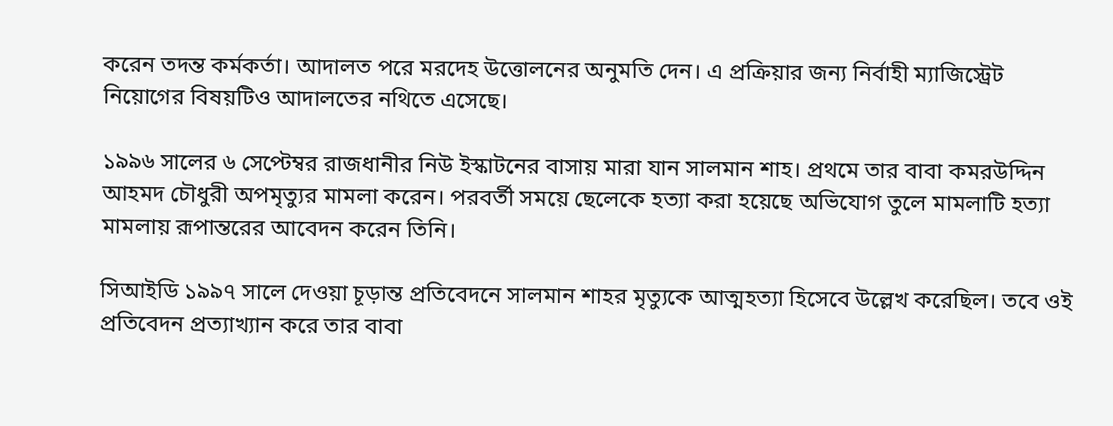করেন তদন্ত কর্মকর্তা। আদালত পরে মরদেহ উত্তোলনের অনুমতি দেন। এ প্রক্রিয়ার জন্য নির্বাহী ম্যাজিস্ট্রেট নিয়োগের বিষয়টিও আদালতের নথিতে এসেছে।

১৯৯৬ সালের ৬ সেপ্টেম্বর রাজধানীর নিউ ইস্কাটনের বাসায় মারা যান সালমান শাহ। প্রথমে তার বাবা কমরউদ্দিন আহমদ চৌধুরী অপমৃত্যুর মামলা করেন। পরবর্তী সময়ে ছেলেকে হত্যা করা হয়েছে অভিযোগ তুলে মামলাটি হত্যা মামলায় রূপান্তরের আবেদন করেন তিনি।

সিআইডি ১৯৯৭ সালে দেওয়া চূড়ান্ত প্রতিবেদনে সালমান শাহর মৃত্যুকে আত্মহত্যা হিসেবে উল্লেখ করেছিল। তবে ওই প্রতিবেদন প্রত্যাখ্যান করে তার বাবা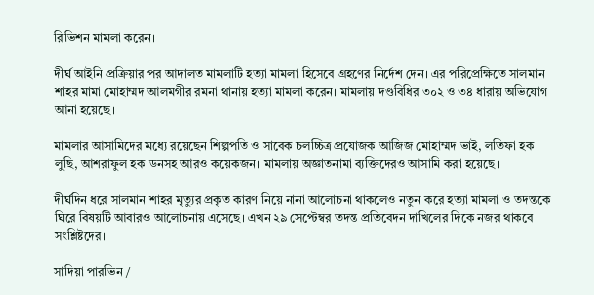রিভিশন মামলা করেন।

দীর্ঘ আইনি প্রক্রিয়ার পর আদালত মামলাটি হত্যা মামলা হিসেবে গ্রহণের নির্দেশ দেন। এর পরিপ্রেক্ষিতে সালমান শাহর মামা মোহাম্মদ আলমগীর রমনা থানায় হত্যা মামলা করেন। মামলায় দণ্ডবিধির ৩০২ ও ৩৪ ধারায় অভিযোগ আনা হয়েছে।

মামলার আসামিদের মধ্যে রয়েছেন শিল্পপতি ও সাবেক চলচ্চিত্র প্রযোজক আজিজ মোহাম্মদ ভাই, লতিফা হক লুছি, আশরাফুল হক ডনসহ আরও কয়েকজন। মামলায় অজ্ঞাতনামা ব্যক্তিদেরও আসামি করা হয়েছে।

দীর্ঘদিন ধরে সালমান শাহর মৃত্যুর প্রকৃত কারণ নিয়ে নানা আলোচনা থাকলেও নতুন করে হত্যা মামলা ও তদন্তকে ঘিরে বিষয়টি আবারও আলোচনায় এসেছে। এখন ২৯ সেপ্টেম্বর তদন্ত প্রতিবেদন দাখিলের দিকে নজর থাকবে সংশ্লিষ্টদের।

সাদিয়া পারভিন /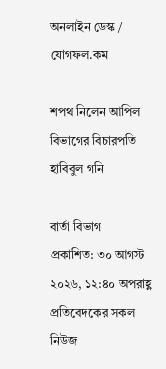অনলাইন ডেস্ক / যোগফল.কম

শপথ নিলেন আপিল বিভাগের বিচারপতি হাবিবুল গনি

বার্তা বিভাগ
প্রকাশিত: ৩০ আগস্ট ২০২৬, ১২:৪০ অপরাহ্ণ প্রতিবেদকের সকল নিউজ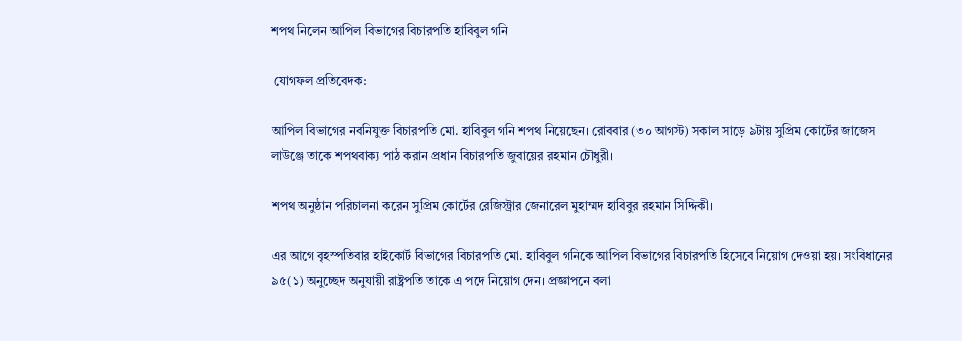শপথ নিলেন আপিল বিভাগের বিচারপতি হাবিবুল গনি

 যোগফল প্রতিবেদক:

আপিল বিভাগের নবনিযুক্ত বিচারপতি মো. হাবিবুল গনি শপথ নিয়েছেন। রোববার (৩০ আগস্ট) সকাল সাড়ে ৯টায় সুপ্রিম কোর্টের জাজেস লাউঞ্জে তাকে শপথবাক্য পাঠ করান প্রধান বিচারপতি জুবায়ের রহমান চৌধুরী।

শপথ অনুষ্ঠান পরিচালনা করেন সুপ্রিম কোর্টের রেজিস্ট্রার জেনারেল মুহাম্মদ হাবিবুর রহমান সিদ্দিকী।

এর আগে বৃহস্পতিবার হাইকোর্ট বিভাগের বিচারপতি মো. হাবিবুল গনিকে আপিল বিভাগের বিচারপতি হিসেবে নিয়োগ দেওয়া হয়। সংবিধানের ৯৫(১) অনুচ্ছেদ অনুযায়ী রাষ্ট্রপতি তাকে এ পদে নিয়োগ দেন। প্রজ্ঞাপনে বলা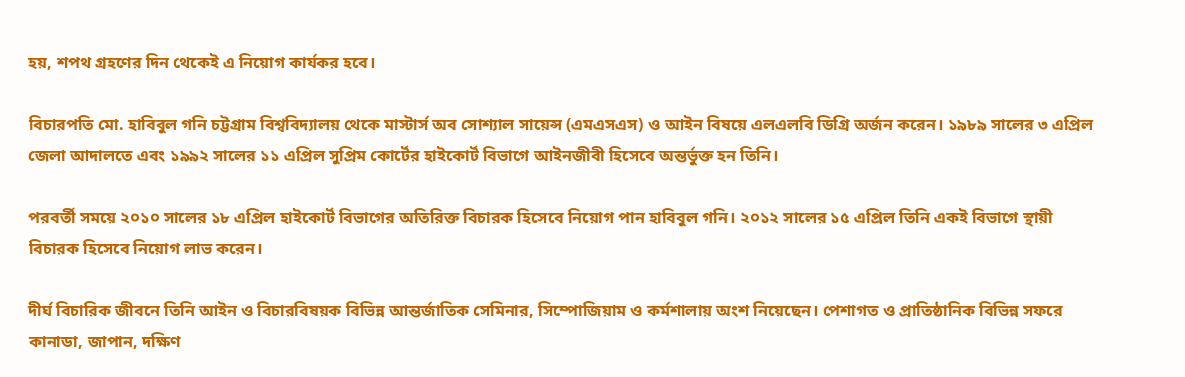হয়, শপথ গ্রহণের দিন থেকেই এ নিয়োগ কার্যকর হবে।

বিচারপতি মো. হাবিবুল গনি চট্টগ্রাম বিশ্ববিদ্যালয় থেকে মাস্টার্স অব সোশ্যাল সায়েন্স (এমএসএস) ও আইন বিষয়ে এলএলবি ডিগ্রি অর্জন করেন। ১৯৮৯ সালের ৩ এপ্রিল জেলা আদালতে এবং ১৯৯২ সালের ১১ এপ্রিল সুপ্রিম কোর্টের হাইকোর্ট বিভাগে আইনজীবী হিসেবে অন্তর্ভুক্ত হন তিনি।

পরবর্তী সময়ে ২০১০ সালের ১৮ এপ্রিল হাইকোর্ট বিভাগের অতিরিক্ত বিচারক হিসেবে নিয়োগ পান হাবিবুল গনি। ২০১২ সালের ১৫ এপ্রিল তিনি একই বিভাগে স্থায়ী বিচারক হিসেবে নিয়োগ লাভ করেন।

দীর্ঘ বিচারিক জীবনে তিনি আইন ও বিচারবিষয়ক বিভিন্ন আন্তর্জাতিক সেমিনার, সিম্পোজিয়াম ও কর্মশালায় অংশ নিয়েছেন। পেশাগত ও প্রাতিষ্ঠানিক বিভিন্ন সফরে কানাডা, জাপান, দক্ষিণ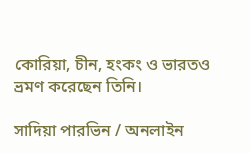কোরিয়া, চীন, হংকং ও ভারতও ভ্রমণ করেছেন তিনি।

সাদিয়া পারভিন / অনলাইন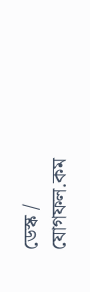ডেস্ক / যোগফল.কম